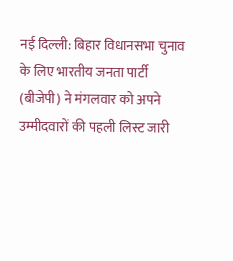नई दिल्ली: बिहार विधानसभा चुनाव के लिए भारतीय जनता पार्टी (बीजेपी) ने मंगलवार को अपने उम्मीदवारों की पहली लिस्ट जारी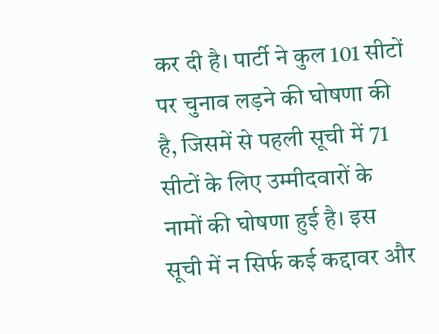कर दी है। पार्टी ने कुल 101 सीटों पर चुनाव लड़ने की घोषणा की है, जिसमें से पहली सूची में 71 सीटों के लिए उम्मीदवारों के नामों की घोषणा हुई है। इस सूची में न सिर्फ कई कद्दावर और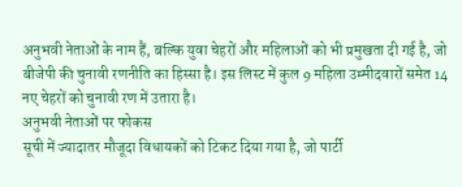अनुभवी नेताओं के नाम हैं, बल्कि युवा चेहरों और महिलाओं को भी प्रमुखता दी गई है, जो बीजेपी की चुनावी रणनीति का हिस्सा है। इस लिस्ट में कुल 9 महिला उम्मीदवारों समेत 14 नए चेहरों को चुनावी रण में उतारा है।
अनुभवी नेताओं पर फोकस
सूची में ज्यादातर मौजूदा विधायकों को टिकट दिया गया है, जो पार्टी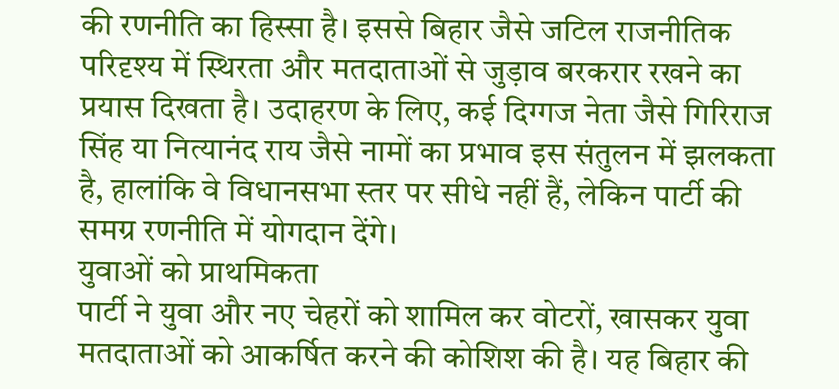की रणनीति का हिस्सा है। इससे बिहार जैसे जटिल राजनीतिक परिदृश्य में स्थिरता और मतदाताओं से जुड़ाव बरकरार रखने का प्रयास दिखता है। उदाहरण के लिए, कई दिग्गज नेता जैसे गिरिराज सिंह या नित्यानंद राय जैसे नामों का प्रभाव इस संतुलन में झलकता है, हालांकि वे विधानसभा स्तर पर सीधे नहीं हैं, लेकिन पार्टी की समग्र रणनीति में योगदान देंगे।
युवाओं को प्राथमिकता
पार्टी ने युवा और नए चेहरों को शामिल कर वोटरों, खासकर युवा मतदाताओं को आकर्षित करने की कोशिश की है। यह बिहार की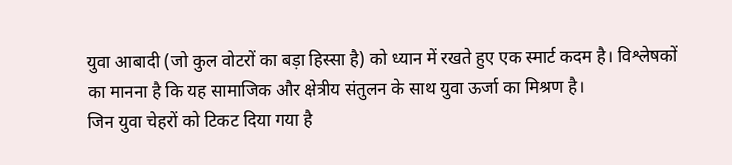युवा आबादी (जो कुल वोटरों का बड़ा हिस्सा है) को ध्यान में रखते हुए एक स्मार्ट कदम है। विश्लेषकों का मानना है कि यह सामाजिक और क्षेत्रीय संतुलन के साथ युवा ऊर्जा का मिश्रण है।
जिन युवा चेहरों को टिकट दिया गया है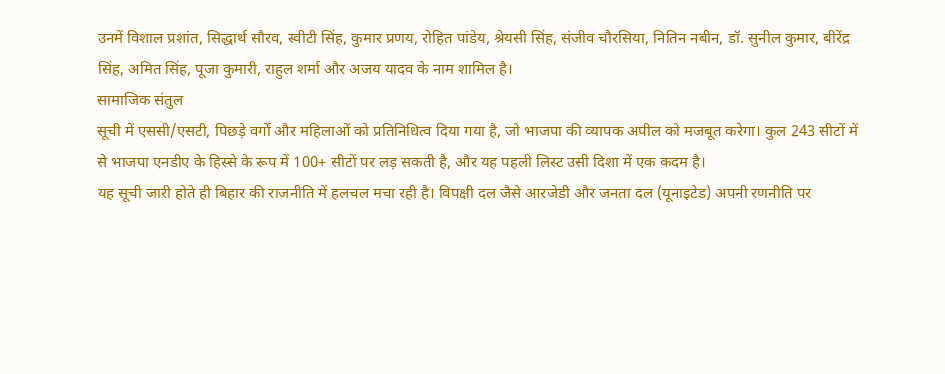उनमें विशाल प्रशांत, सिद्धार्थ सौरव, स्वीटी सिंह, कुमार प्रणय, रोहित पांडेय, श्रेयसी सिंह, संजीव चौरसिया, नितिन नबीन, डॉ. सुनील कुमार, बीरेंद्र सिंह, अमित सिंह, पूजा कुमारी, राहुल शर्मा और अजय यादव के नाम शामिल है।
सामाजिक संतुल
सूची में एससी/एसटी, पिछड़े वर्गों और महिलाओं को प्रतिनिधित्व दिया गया है, जो भाजपा की व्यापक अपील को मजबूत करेगा। कुल 243 सीटों में से भाजपा एनडीए के हिस्से के रूप में 100+ सीटों पर लड़ सकती है, और यह पहली लिस्ट उसी दिशा में एक कदम है।
यह सूची जारी होते ही बिहार की राजनीति में हलचल मचा रही है। विपक्षी दल जैसे आरजेडी और जनता दल (यूनाइटेड) अपनी रणनीति पर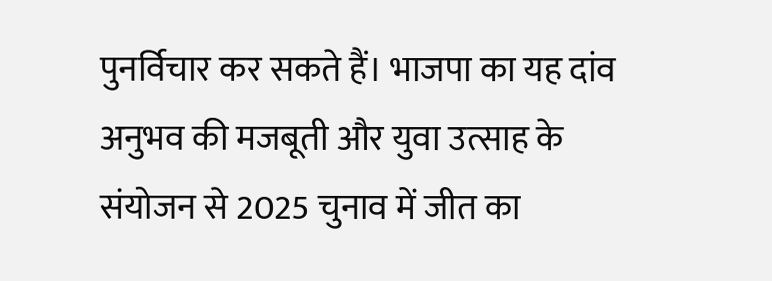पुनर्विचार कर सकते हैं। भाजपा का यह दांव अनुभव की मजबूती और युवा उत्साह के संयोजन से 2025 चुनाव में जीत का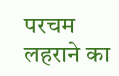परचम लहराने का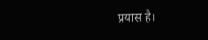प्रयास है।